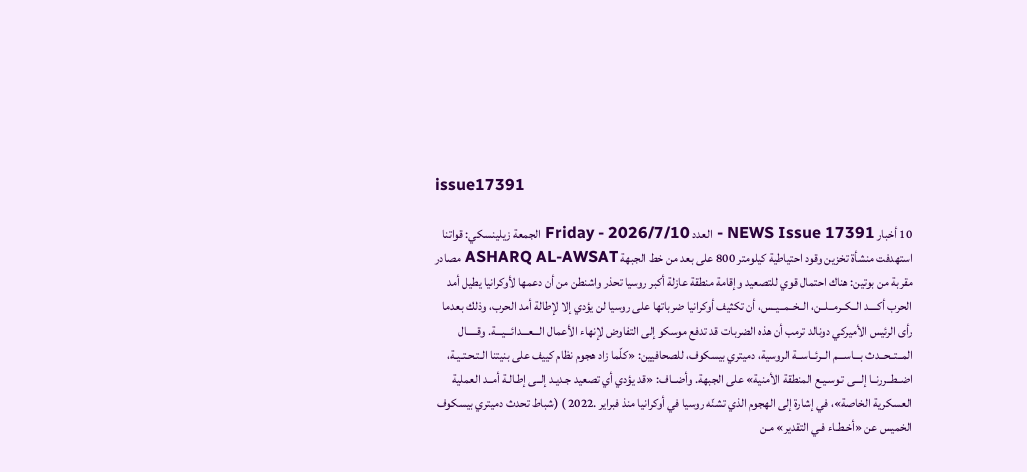issue17391

10 أخبار NEWS Issue 17391 - العدد Friday - 2026/7/10 الجمعة زيلينسكي: قواتنا استهدفت منشأة تخزين وقود احتياطية كيلومتر 800 على بعد من خط الجبهة ASHARQ AL-AWSAT مصادر مقربة من بوتين: هناك احتمال قوي للتصعيد وإقامة منطقة عازلة أكبر روسيا تحذر واشنطن من أن دعمها لأوكرانيا يطيل أمد الحرب أكــــد الــكــرمــلــن، الــخــمــيــس، أن تكثيف أوكرانيا ضرباتها على روسيا لن يؤدي إلا لإطالة أمد الحرب، وذلك بعدما رأى الرئيس الأميركي دونالد ترمب أن هذه الضربات قد تدفع موسكو إلى التفاوض لإنهاء الأعمال الـــعـــدائـــيـــة. وقـــــال المــتــحــدث بـــاســـم الــرئــاســة الروسية، دميتري بيسكوف، للصحافيين: «كلّما زاد هجوم نظام كييف على بنيتنا الـتـحـتـيـة، اضــطــررنــا إلـــى تـوسـيـع المنطقة الأمنية» على الجبهة. وأضــاف: «قد يؤدي أي تصعيد جـديـد إلــى إطـالـة أمــد العملية العسكرية الخاصة»، في إشارة إلى الهجوم الذي تشنّه روسيا في أوكرانيا منذ فبراير .2022 ) (شباط تحدث دميتري بيسكوف الخميس عن «أخـطـاء فـي التقدير» مـن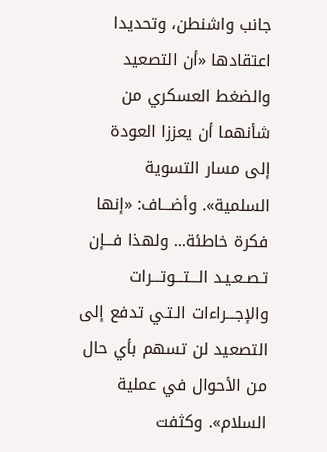جانب واشنطن، وتحديدا اعتقادها «أن التصعيد والضغط العسكري من شأنهما أن يعززا العودة إلى مسار التسوية السلمية». وأضـــاف: «إنها فكرة خاطئة... ولهذا فـــإن تـصـعـيـد الـــتـــوتـــرات والإجـــراءات الـتـي تدفع إلى التصعيد لن تسهم بأي حال من الأحوال في عملية السلام». وكثفت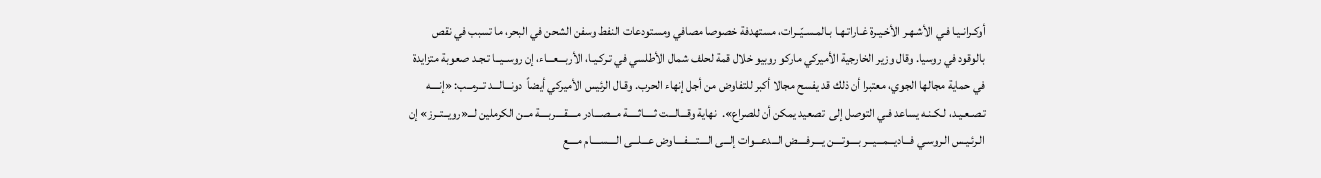أوكـرانـيـا فـي الأشـهـر الأخـيـرة غـاراتـهـا بـالمـسـيّــرات، مستهدفة خصوصا مصافي ومستودعات النفط وسفن الشحن في البحر، ما تسبب في نقص بالوقود في روسيا. وقال وزير الخارجية الأميركي ماركو روبيو خلال قمة لحلف شمال الأطلسي في تـركـيـا، الأربـــعـــاء، إن روســيــا تـجـد صعوبة متزايدة في حماية مجالها الجوي، معتبرا أن ذلك قد يفسح مجالا أكبر للتفاوض من أجل إنهاء الحرب. وقـال الرئيس الأميركي أيضاً ‌ دونـــالـــد تــرمــب: «إنــــه تـصـعـيـد، لـكـنـه يساعد فـي التوصل إلى ‌ تصعيد يمكن أن للصراع».  نهاية وقـــالـــت ثـــــاثـــــة مـــصـــادر مــــقــــربــــة مــن الكرملين لـــ«رويــتــرز» إن الـرئـيـس الـروسـي فـــاديـــمـــيـــر بــــوتــــن يــــرفــــض الـــدعـــوات إلـــى الــــتــــفــــاوض عـــلـــى الــــســــام مــــع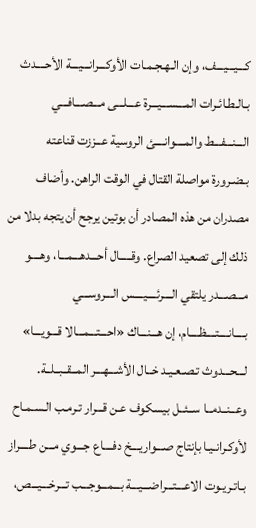كـــيـــيـــف، وإن الـهـجـمـات الأوكـــرانـــيـــة الأحــــدث بـالـطـائـرات المـــســـيـــرة عـــلـــى مـــصـــافـــي الـــنـــفـــط والمــــوانــــئ الروسية عــززت قناعته بـضـرورة مواصلة القتال في الوقت الراهن. وأضاف مصدران من هذه المصادر أن بوتين يرجح أن يتجه بدلا من ذلك إلى تصعيد الصراع. وقـــــال أحـــدهـــمـــا، وهــــو مـــصـــدر يلتقي الــــرئــــيــــس الـــروســـي بــــانــــتــــظــــام، إن هـــنـــاك «احـــتـــمـــالا قـــويـــا» لـــحـــدوث تـصـعـيـد خــال الأشـــهـــر المــقــبــلــة. وعــنــدمــا ســئــل بيسكوف عـن قـــرار تـرمـب الـسـمـاح لأوكـرانـيـا بإنتاج صـــواريـــخ دفــــاع جـــوي مـــن طــــراز بـاتـريـوت الاعـــتـــراضـــيـــة بـــمـــوجـــب تـــرخـــيـــص،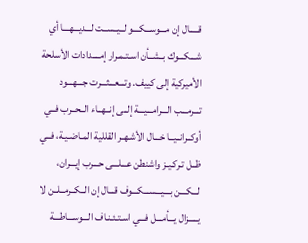قـــــال إن مـــوســـكـــو لــيــســت لـــديـــهـــا أي شـــكـــوك بــشــأن اسـتـمـرار إمــــدادات الأسلحة الأميركية إلى كييف. وتـــعـــثـــرت جـــهـــود تـــرمـــب الـــرامـــيـــة إلــى إنــهــاء الــحــرب فــي أوكــرانــيــا خـــال الأشـهـر القللية المـاضـيـة، فــي ظــل تـركـيـز واشنطن عـــلـــى حـــرب إيـــران، لـــكـــن بـــيـــســـكـــوف قـــال إن الــكــرمــلــن لا يـــــزال يـــأمـــل فـــي اسـتـئـنـاف الـــوســـاطـــة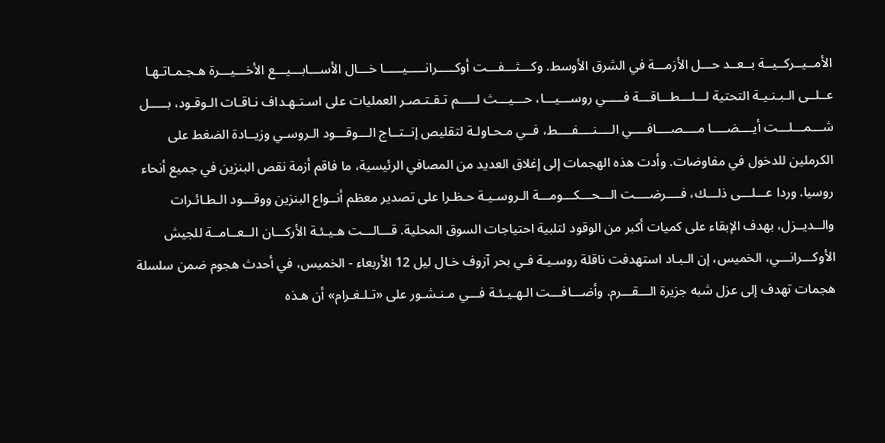الأمــيــركــيــة بــعــد حـــل الأزمـــة في الشرق الأوسط. وكـــثـــفـــت أوكـــــرانـــــيـــــا خـــال الأســـابـــيـــع الأخـــيـــرة هـجـمـاتـهـا عــلــى الـبـنـيـة التحتية لـــلـــطـــاقـــة فـــــي روســـيـــا، حـــيـــث لـــــم تـقـتـصـر العمليات على اسـتـهـداف نـاقـات الـوقـود، بـــــل شـــمـــلـــت أيــــضــــا مــــصــــافــــي الــــنــــفــــط، فــي مـحـاولـة لتقليص إنــتــاج الـــوقـــود الـروسـي وزيــادة الضغط على الكرملين للدخول في مفاوضات. وأدت هذه الهجمات إلى إغلاق العديد من المصافي الرئيسية، ما فاقم أزمة نقص البنزين في جميع أنحاء روسيا. وردا عـــلـــى ذلـــك، فــــرضــــت الـــحـــكـــومـــة الـروسـيـة حـظـرا على تصدير معظم أنــواع البنزين ووقـــود الـطـائـرات والــديــزل، بهدف الإبقاء على كميات أكبر من الوقود لتلبية احتياجات السوق المحلية. قـــالـــت هـيـئـة الأركـــان الــعــامــة للجيش الأوكـــرانـــي، الخميس، إن الـبـاد استهدفت ناقلة روسـيـة فـي بحر آزوف خـال ليل 12 الأربعاء - الخميس، في أحدث هجوم ضمن سلسلة هجمات تهدف إلى عزل شبه جزيرة الـــقـــرم. وأضـــافـــت الـهـيـئـة فـــي مـنـشـور على «تـلـغـرام» أن هـذه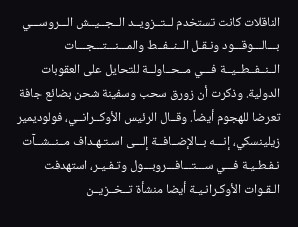الناقلات كانت تستخدم لــتــزويــد الــجــيــش الـــروســـي بـــالـــوقـــود ونـقـل الــنــفــط والمـــنـــتـــجـــات الــنــفــطــيــة فـــي مــحــاولــة للتحايل على العقوبات الدولية. وذكرت أن زورق سحب وسفينة شحن بضائع جافة تعرضا للهجوم أيضاً. وقــال الرئيس الأوكــرانــي، فولوديمير زيلينسكي، إنـــه بــالإضــافــة إلـــى اسـتـهـداف مــنــشــآت نـفـطـيـة فـــي ســـتـــافـــروبـــول وتـفـيـر، استهدفت الـقـوات الأوكـرانـيـة أيضا منشأة تــخــزيــن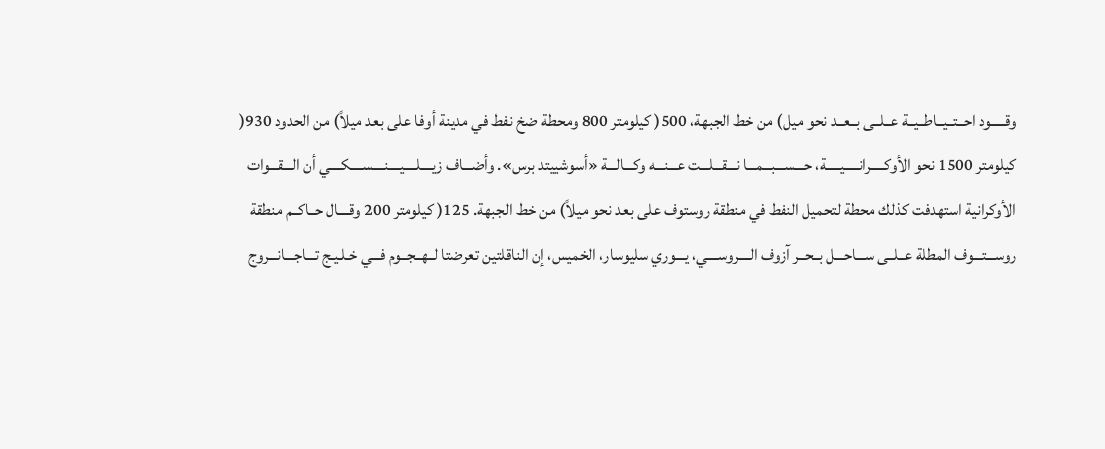وقـــــود احــتــيــاطــيــة عــلــى بــعــد نحو ميل) من خط الجبهة، 500( كيلومتر 800 ومحطة ضخ نفط في مدينة أوفا على بعد ميلاً) من الحدود 930( كيلومتر 1500 نحو الأوكـــــرانـــــيـــــة، حـــســـبـــمـــا نـــقـــلـــت عـــنـــه وكـــالـــة «أسوشييتد برس». وأضـــاف زيــــلــــيــــنــــســــكــــي أن الـــقـــوات الأوكرانية استهدفت كذلك محطة لتحميل النفط في منطقة روستوف على بعد نحو ميلاً) من خط الجبهة. 125( كيلومتر 200 وقــــال حــاكــم منطقة روســـتـــوف المطلة عــلــى ســـاحـــل بــحــر آزوف الــــروســــي، يـــوري سليوسار، الخميس، إن الناقلتين تعرضتا لــهــجــوم فـــي خـلـيـج تـــاجـــانـــروج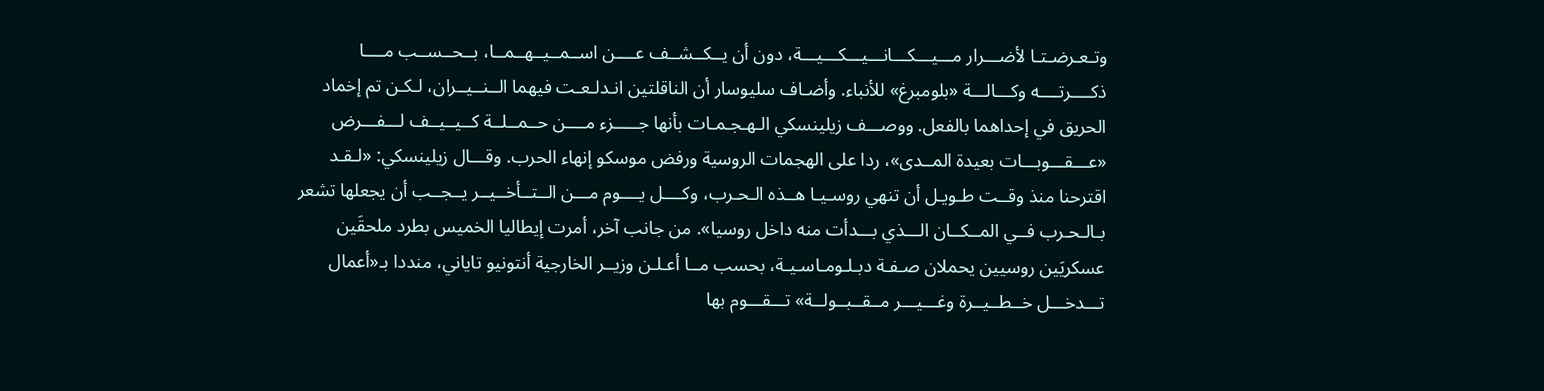وتـعـرضـتـا لأضـــرار مـــيـــكـــانـــيـــكـــيـــة، دون أن يــكــشــف عــــن اســمــيــهــمــا، بــحــســب مــــا ذكــــرتــــه وكـــالـــة «بلومبرغ» للأنباء. وأضـاف سليوسار أن الناقلتين انـدلـعـت فيهما الــنــيــران، لـكـن تم إخماد الحريق في إحداهما بالفعل. ووصـــف زيلينسكي الـهـجـمـات بأنها جـــــزء مــــن حــمــلــة كــيــيــف لـــفـــرض «عـــقـــوبـــات بعيدة المــدى»، ردا على الهجمات الروسية ورفض موسكو إنهاء الحرب. وقـــال زيلينسكي: «لـقـد اقترحنا منذ وقــت طـويـل أن تنهي روسـيـا هــذه الـحـرب، وكــــل يــــوم مـــن الــتــأخــيــر يــجــب أن يجعلها تشعر بـالـحـرب فــي المــكــان الـــذي بـــدأت منه داخل روسيا». من جانب آخر، أمرت إيطاليا الخميس بطرد ملحقَين عسكريَين روسيين يحملان صـفـة دبـلـومـاسـيـة، بحسب مــا أعـلـن وزيــر الخارجية أنتونيو تاياني، منددا بـ«أعمال تـــدخـــل خــطــيــرة وغـــيـــر مــقــبــولــة» تـــقـــوم بها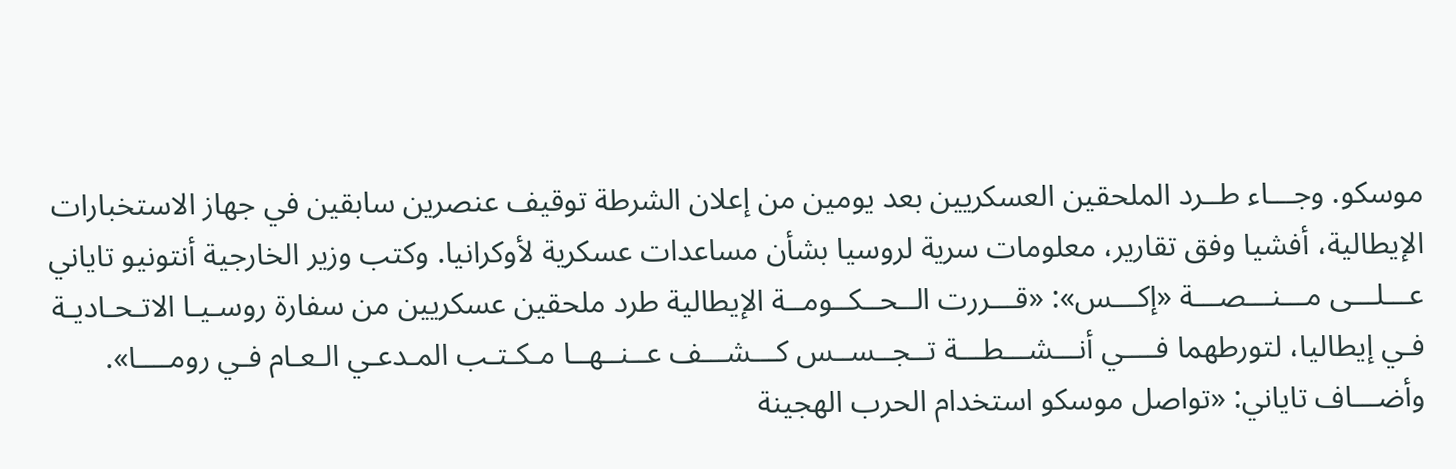موسكو. وجـــاء طــرد الملحقين العسكريين بعد يومين من إعلان الشرطة توقيف عنصرين سابقين في جهاز الاستخبارات الإيطالية، أفشيا وفق تقارير، معلومات سرية لروسيا بشأن مساعدات عسكرية لأوكرانيا. وكتب وزير الخارجية أنتونيو تاياني عـــلـــى مـــنـــصـــة «إكـــس»: «قـــررت الــحــكــومــة الإيطالية طرد ملحقين عسكريين من سفارة روسـيـا الاتـحـاديـة فـي إيطاليا، لتورطهما فــــي أنـــشـــطـــة تــجــســس كـــشـــف عــنــهــا مـكـتـب المـدعـي الـعـام فـي رومــــا». وأضـــاف تاياني: «تواصل موسكو استخدام الحرب الهجينة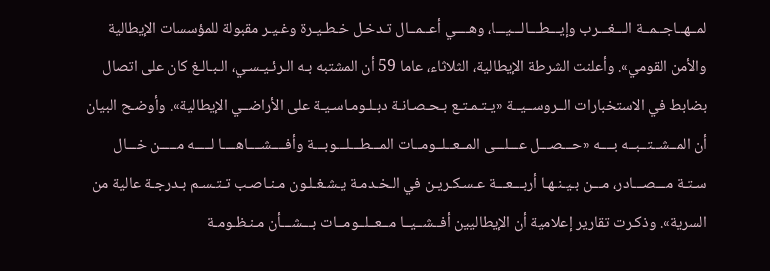لمــهــاجــمــة الـــغـــرب وإيـــطـــالـــيـــا، وهــــي أعــمــال تـدخـل خـطـيـرة وغـيـر مقبولة للمؤسسات الإيطالية والأمن القومي». وأعلنت الشرطة الإيطالية، الثلاثاء، عاما 59 أن المشتبه بـه الـرئـيـسـي، الـبـالـغ كان على اتصال بضابط في الاستخبارات الــروســيــة «يـتـمـتـع بـحـصـانـة دبـلـومـاسـيـة على الأراضــي الإيطالية». وأوضـح البيان أن المــشــتــبــه بــــه «حـــصـــل عـــلـــى المــعــلــومــات المـــطـــلـــوبـــة وأفــــشــــاهــــا لـــــه مـــــن خـــال سـتـة مـــصـــادر، مـــن بـيـنـهـا أربـــعـــة عـسـكـريـن في الـخـدمـة يـشـغـلـون مـنـاصـب تـتـسـم بـدرجـة عالية من السرية». وذكـرت تقارير إعلامية أن الإيطاليين أفــشــيــا مــعــلــومــات بـــشـــأن مـنـظـومـة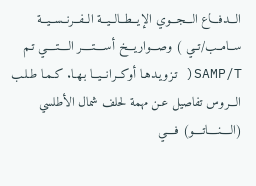الـــدفـــاع الـــجـــوي الإيــطــالــيــة الــفــرنــســيــة ســامــب/تــي ) وصـــواريـــخ أســــتــــر الــــتــــي تـم SAMP/T( تـزويـدهـا أوكــرانــيــا بـهـا. كـمـا طـلـب الـــروس تفاصيل عـن مهمة لحلف شمال الأطلسي (الــــنــــاتــــو) فــــي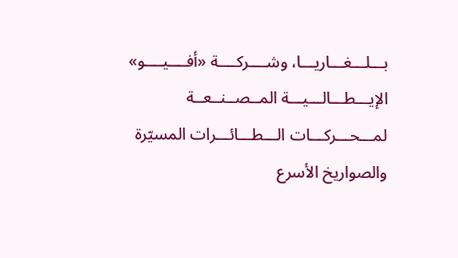بـــلـــغـــاريـــا، وشــــركــــة «أفــــيــــو» الإيـــطـــالـــيـــة المــصــنــعــة لمـــحـــركـــات الـــطـــائـــرات المسيّرة والصواريخ الأسرع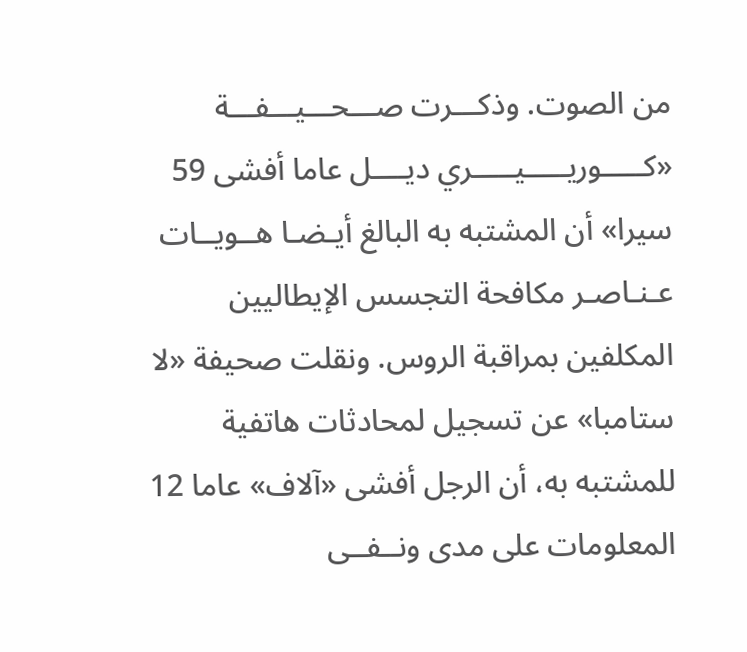من الصوت. وذكـــرت صـــحـــيـــفـــة «كـــــوريـــــيـــــري ديــــل عاما أفشى 59 سيرا» أن المشتبه به البالغ أيـضـا هــويــات عـنـاصـر مكافحة التجسس الإيطاليين المكلفين بمراقبة الروس. ونقلت صحيفة «لا ستامبا» عن تسجيل لمحادثات هاتفية للمشتبه به، أن الرجل أفشى «آلاف» عاما 12 المعلومات على مدى ونــفــى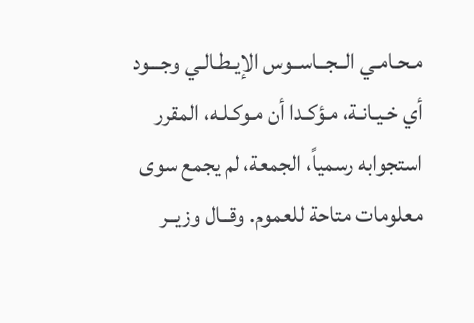مـحـامـي الــجــاســوس الإيـطـالـي وجـــود أي خـيـانـة، مـؤكـدا أن مـوكـلـه، المقرر استجوابه رسمياً، الجمعة، لم يجمع سوى معلومات متاحة للعموم. وقــال وزيــر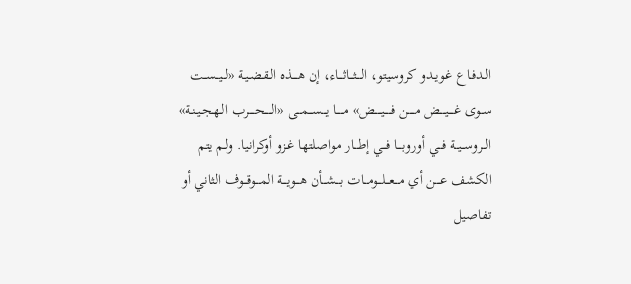الـدفـاع غـويـدو كروسيتو، الـــثـــاثـــاء، إن هــــذه الـقـضـيـة «لــيــســت ســوى غــــيــــض مـــــن فـــــيـــــض» مـــــا يـــســـمـــى «الـــــحـــــرب الـهـجـيـنـة» الــروســيــة فـــي أوروبـــا فـــي إطـــار مواصلتها غـزو أوكرانيا. ولـم يتم الكشف عــــن أي مـــعـــلـــومـــات بـــشـــأن هـــويـــة المـــوقـــوف الثاني أو تفاصيل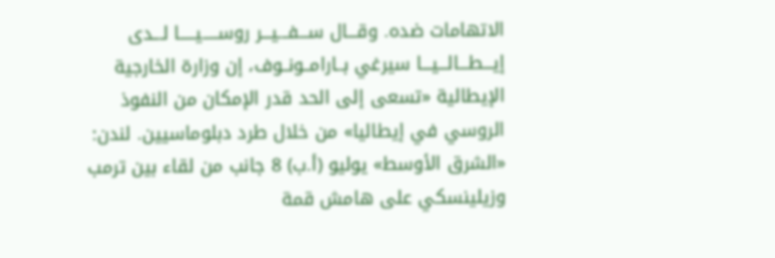الاتهامات ضده. وقـــال ســـفـــيـــر روســـــيـــــا لـــدى إيـــطـــالـــيـــا سيرغي بــارامــونــوف، إن وزارة الخارجية الإيطالية «تسعى إلى الحد قدر الإمكان من النفوذ الروسي في إيطاليا» من خلال طرد دبلوماسيين. لندن: «الشرق الأوسط» يوليو (أ.ب) 8 جانب من لقاء بين ترمب وزيلينسكي على هامش قمة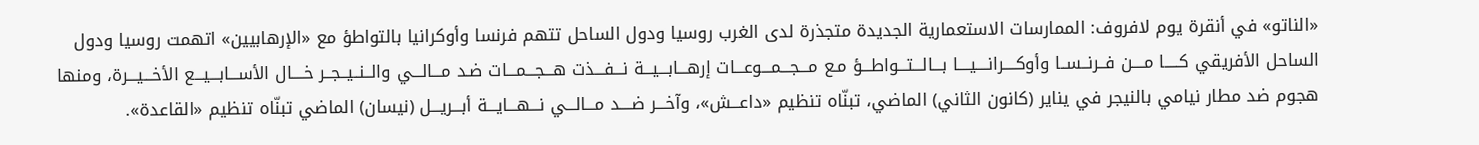«الناتو» في أنقرة يوم لافروف: الممارسات الاستعمارية الجديدة متجذرة لدى الغرب روسيا ودول الساحل تتهم فرنسا وأوكرانيا بالتواطؤ مع «الإرهابيين» اتهمت روسيا ودول الساحل الأفريقي كـــــا مــــن فــرنــســا وأوكــــرانــــيــــا بـــالـــتـــواطـــؤ مـع مـــجـــمـــوعـــات إرهـــابـــيـــة نـــفـــذت هـــجـــمـــات ضـد مـــالـــي والــنــيــجــر خــــال الأســـابـــيـــع الأخـــيـــرة، ومنها هجوم ضد مطار نيامي بالنيجر في يناير (كانون الثاني) الماضي، تبنّاه تنظيم «داعـــش»، وآخـــر ضــــد مـــالـــي نـــهـــايـــة أبـــريـــل (نيسان) الماضي تبنّاه تنظيم «القاعدة».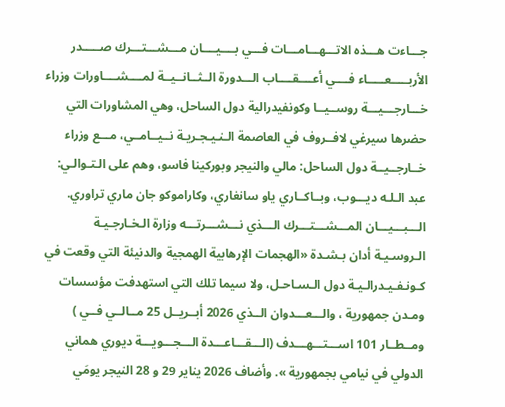جـــاءت هـــذه الاتـــهـــامـــات فـــي بــــيــــان مـــشـــتـــرك صـــــدر الأربـــــعـــــاء فــــي أعــــقــــاب الـــدورة الــثــانــيــة لمــــشــــاورات وزراء خـــارجـــيـــة روســيــا وكونفيدرالية دول الساحل، وهي المشاورات التي حضرها سيرغي لافــروف في العاصمة الـنـيـجـريـة نــيــامــي، مـــع وزراء خــارجــيــة دول الساحل: مالي والنيجر وبوركينا فاسو، وهم على الـتـوالـي: عبد الـلـه ديـــوب، وبــاكــاري ياو سانغاري، وكاراموكو جان ماري تراوري. الـــبـــيـــان المـــشـــتـــرك الـــذي نـــشـــرتـــه وزارة الـخـارجـيـة الـروسـيـة أدان بـشـدة «الهجمات الإرهابية الهمجية والدنيئة التي وقعت في كـونـفـيـدرالـيـة دول الـسـاحـل، ولا سيما تلك التي استهدفت مؤسسات ومـدن جمهورية ، والـــعـــدوان الــذي 2026 أبــريــل 25 مــالــي فــي ) ومــطــار 101 اســـتـــهـــدف (الـــقـــاعـــدة الـــجـــويـــة ديوري هماني الدولي في نيامي بجمهورية ». وأضاف 2026 يناير 29 و 28 النيجر يومَي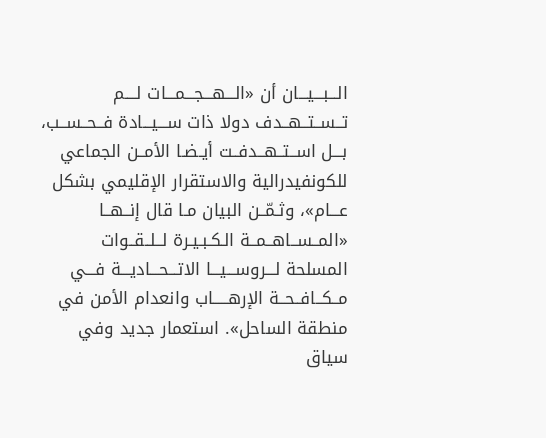الـــبـــيـــان أن «الـــهـــجـــمـــات لــــم تــســتــهــدف دولا ذات ســـيـــادة فــحــســب، بـــل اســتــهــدفــت أيـضـا الأمــن الجماعي للكونفيدرالية والاستقرار الإقليمي بشكل عـــام»، وثـمّــن البيان مـا قال إنــهــا «المــســاهــمــة الـكـبـيـرة لــلــقــوات المسلحة لـــروســـيـــا الاتـــحـــاديـــة فـــي مــكــافــحــة الإرهـــــاب وانعدام الأمن في منطقة الساحل». استعمار جديد وفي سياق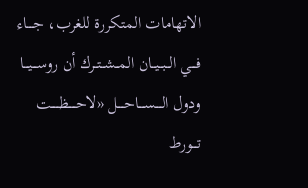الاتهامات المتكررة للغرب، جــــاء فـــي الــبــيــان المــشــتــرك أن روســـيـــا ودول الــــســــاحــــل «لاحـــــظـــــت تـــورط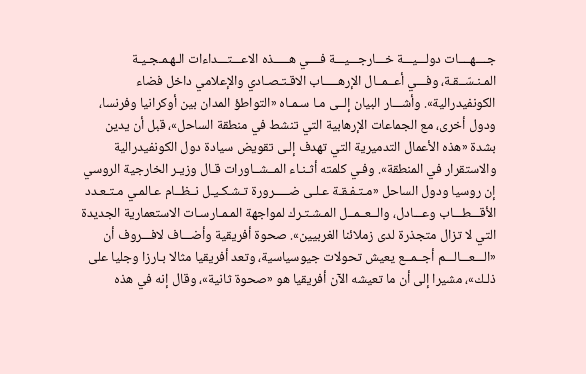جــــهــــات دولـــيـــة خـــارجـــيـــة فــــي هـــــذه الاعـــتـــداءات الـهـمـجـيـة المـنـسّــقـة، وفـــي أعــمــال الإرهـــــاب الاقـتـصـادي والإعلامي داخل فضاء الكونفيدرالية». وأشـــار البيان إلــى مـا سـمـاه «التواطؤ المدان بين أوكرانيا وفرنسا، ودول أخرى، مع الجماعات الإرهابية التي تنشط في منطقة الساحل»، قبل أن يدين بشدة «هذه الأعمال التدميرية التي تهدف إلـى تقويض سيادة دول الكونفيدرالية والاستقرار في المنطقة». وفـي كلمته أثـنـاء المــشــاورات قـال وزيـر الخارجية الروسي إن روسيا ودول الساحل «مـتـفـقـة عـلـى ضـــــرورة تـشـكـيـل نــظــام عـالمـي مـتـعـدد الأقـــطـــاب وعـــادل، والــعــمــل المـشـتـرك لمواجهة المـمـارسـات الاستعمارية الجديدة التي لا تزال متجذرة لدى زملائنا الغربيين». صحوة أفريقية وأضـــاف لافـــروف أن «الـــعـــالـــم أجــمــع يعيش تحولات جيوسياسية، وتعد أفريقيا مثالا بـارزا وجليا على ذلـك»، مشيرا إلى أن ما تعيشه الآن أفريقيا هو «صحوة ثانية»، وقال إنه في هذه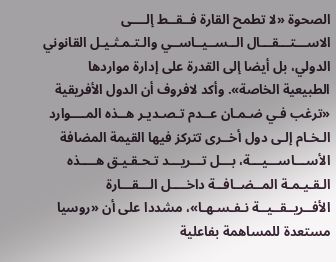الصحوة «لا تطمح القارة فــقــط إلــــى الاســـتـــقـــال الــســيــاســي والـتـمـثـيـل القانوني الدولي، بل أيضا إلى القدرة على إدارة مواردها الطبيعية الخاصة». وأكد لافروف أن الدول الأفريقية «ترغب فـي ضـمـان عــدم تـصـديـر هــذه المــــوارد الـخـام إلـى دول أخــرى تتركز فيها القيمة المضافة الأســـاســـيـــة، بـــل تـــريـــد تـحـقـيـق هــــذه الـقـيـمـة المــضــافــة داخــــل الـــقـــارة الأفــريــقــيــة نـفـسـهـا»، مشددا على أن «روسيا مستعدة للمساهمة بفاعلية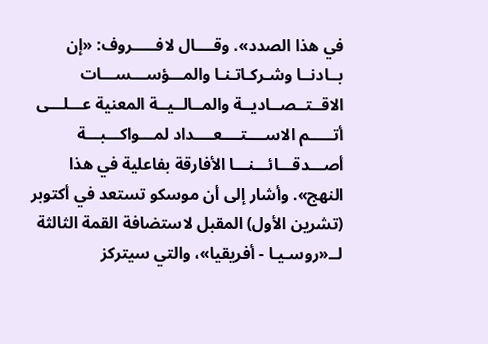في هذا الصدد». وقــــال لافـــــروف: «إن بــادنــا وشـركـاتـنـا والمـــؤســـســـات الاقــتــصــاديــة والمــالــيــة المعنية عـــلـــى أتـــــم الاســــتــــعــــداد لمـــواكـــبـــة أصـــدقـــائـــنـــا الأفارقة بفاعلية في هذا النهج». وأشار إلى أن موسكو تستعد في أكتوبر (تشرين الأول) المقبل لاستضافة القمة الثالثة لــ«روسـيـا - أفريقيا»، والتي سيتركز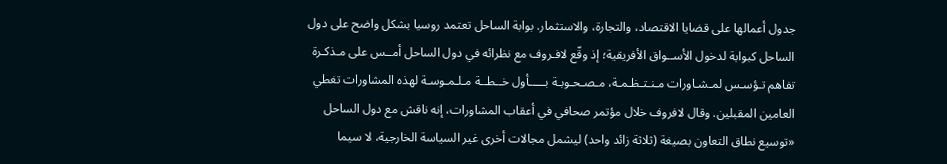جدول أعمالها على قضايا الاقتصاد، والتجارة، والاستثمار. بوابة الساحل تعتمد روسيا بشكل واضح على دول الساحل كبوابة لدخول الأســواق الأفريقية؛ إذ وقّع لافـروف مع نظرائه في دول الساحل أمــس على مـذكـرة تفاهم تـؤسـس لمـشـاورات مـنـتـظـمـة، مـصـحـوبـة بـــــأول خــطــة مـلـمـوسـة لهذه المشاورات تغطي العامين المقبلين. وقال لافروف خلال مؤتمر صحافي في أعقاب المشاورات، إنه ناقش مع دول الساحل «توسيع نطاق التعاون بصيغة (ثلاثة زائد واحد) ليشمل مجالات أخرى غير السياسة الخارجية، لا سيما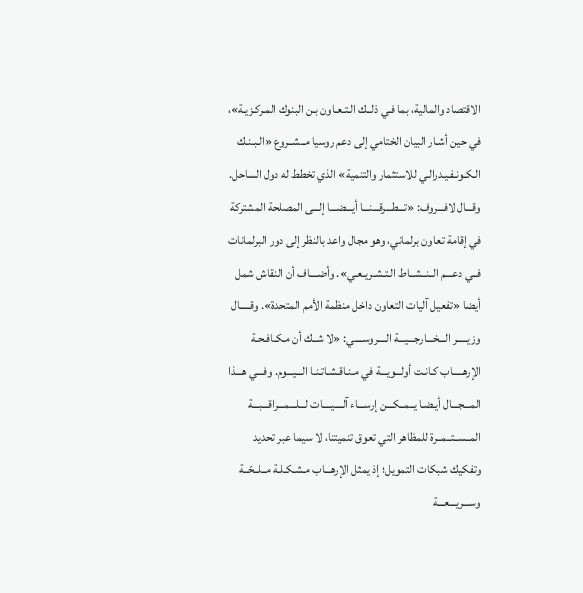الاقتصاد والمالية، بما فـي ذلــك الـتـعـاون بـن البنوك المـركـزيـة»، في حين أشـار البيان الختامي إلى دعم روسيا مــشــروع «الـبـنـك الـكـونـفـيـدرالـي للاستثمار والتنمية» الذي تخطط له دول الساحل. وقـــال لافـــروف: «تـــطـــرقـــنـــا أيـــضـــا إلـــى المصلحة المشتركة في إقامة تعاون برلماني، وهو مجال واعد بالنظر إلى دور البرلمانات فــي دعـــم الــنــشــاط الـتـشـريـعـي». وأضــــاف أن النقاش شمل أيضا «تفعيل آليات التعاون داخل منظمة الأمم المتحدة». وقـــــال وزيـــــر الـــخـــارجـــيـــة الــــروســــي: «لا شــك أن مـكـافـحـة الإرهـــــاب كـانـت أولـــويـــة في مـنـاقـشـاتـنـا الـــيـــوم. وفـــي هـــذا المـــجـــال أيـضـا يــمــكـــن إرســـاء آلــــيــــات لـــلـــمـــراقـــبـــة المــســتــمــرة للمظاهر التي تعوق تنميتنا، لا سيما عبر تحديد وتفكيك شبكات التمويل؛ إذ يمثل الإرهـــاب مـشـكـلـة مــلــحّــة وســـريـــعـــة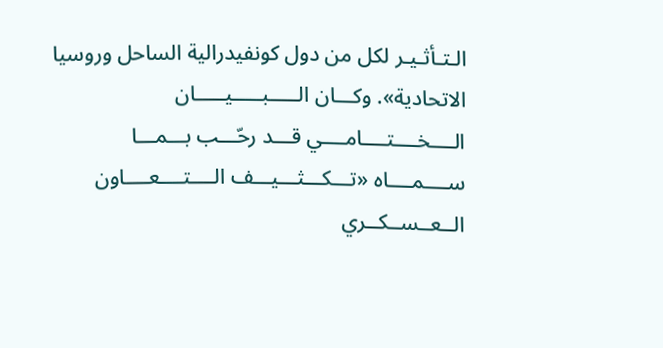الـتـأثـيـر لكل من دول كونفيدرالية الساحل وروسيا الاتحادية». وكـــان الـــــبـــــيـــــان الــــخــــتــــامــــي قـــد رحّـــب بـــمـــا ســــمــــاه «تـــكـــثـــيـــف الــــتــــعــــاون الــعــســكــري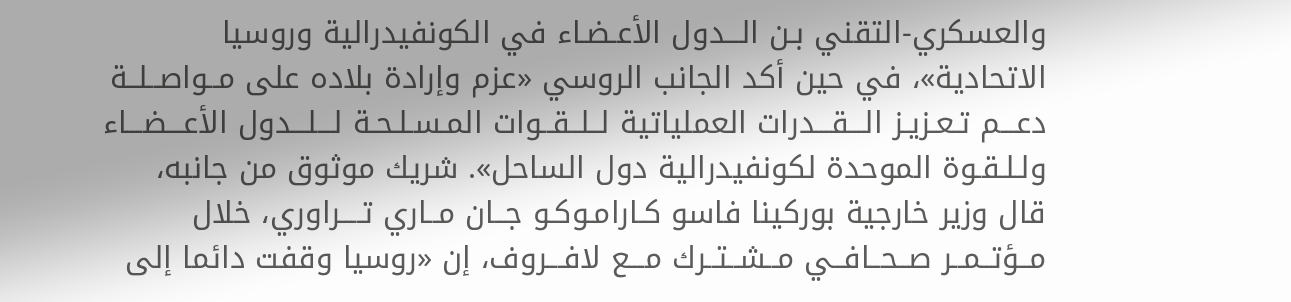والعسكري-التقني بـن الـــدول الأعـضـاء في الكونفيدرالية وروسيا الاتحادية»، في حين أكد الجانب الروسي «عزم وإرادة بلاده على مــواصــلــة دعـــم تـعـزيـز الـــقـــدرات العملياتية لــلــقــوات المـسـلـحـة لـــلـــدول الأعـــضـــاء ولـلـقـوة الموحدة لكونفيدرالية دول الساحل». شريك موثوق من جانبه، قال وزير خارجية بوركينا فاسو كـارامـوكـو جــان مــاري تــــراوري، خلال مــؤتــمــر صــحــافــي مــشــتــرك مـــع لافـــروف، إن «روسيا وقفت دائما إلى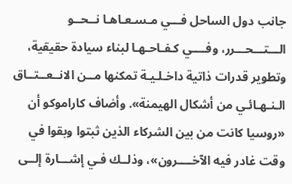جانب دول الساحل فـــي مـسـعـاهـا نــحــو الـــتـــحـــرر، وفــــي كـفـاحـهـا لبناء سيادة حقيقية، وتطوير قدرات ذاتية داخـلـيـة تمكنها مــن الانــعــتــاق الـنـهـائـي من أشكال الهيمنة». وأضاف كاراموكو أن «روسيا كانت من بين الشركاء الذين ثبتوا وبقوا في وقت غادر فيه الآخــــرون»، وذلــك فـي إشـــارة إلــى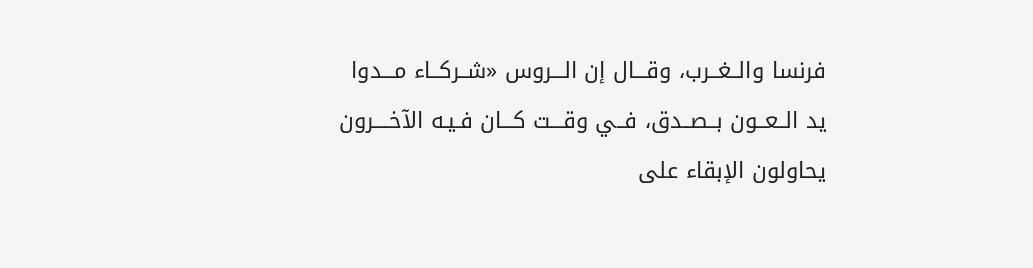فرنسا والــغــرب، وقـــال إن الـــروس «شــركــاء مـــدوا يد الــعــون بــصــدق، فــي وقـــت كـــان فـيـه الآخــــرون يحاولون الإبقاء على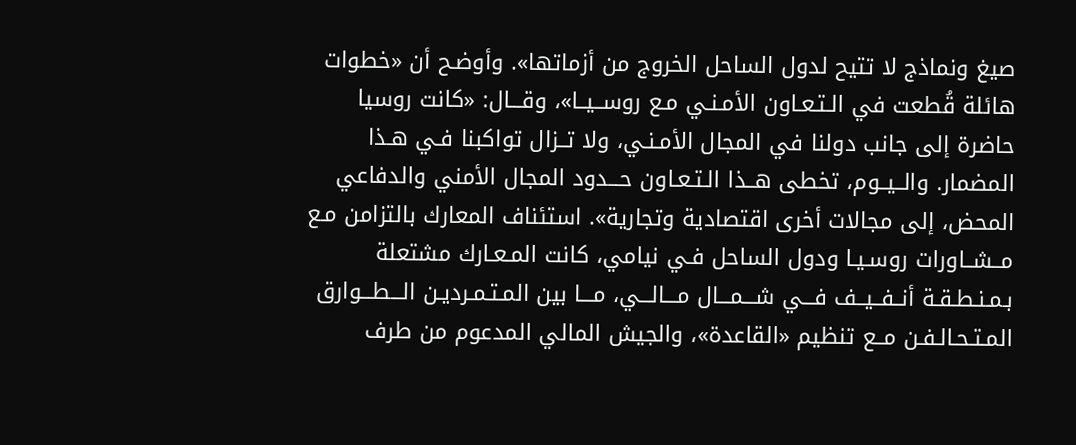صيغ ونماذج لا تتيح لدول الساحل الخروج من أزماتها». وأوضـح أن «خطوات هائلة قُطعت في الـتـعـاون الأمـنـي مـع روســيــا»، وقـــال: «كانت روسيا حاضرة إلى جانب دولنا في المجال الأمـنـي، ولا تــزال تواكبنا فـي هـذا المضمار. والــيــوم، تخطى هــذا الـتـعـاون حـــدود المجال الأمني والدفاعي المحض، إلى مجالات أخرى اقتصادية وتجارية». استئناف المعارك بالتزامن مـع مــشــاورات روسـيـا ودول الساحل فـي نيامي، كانت المـعـارك مشتعلة بـمـنـطـقـة أنــفــيــف فـــي شـــمـــال مـــالـــي، مـــا بين المـتـمـرديـن الـــطـــوارق المـتـحـالـفـن مــع تنظيم «القاعدة»، والجيش المالي المدعوم من طرف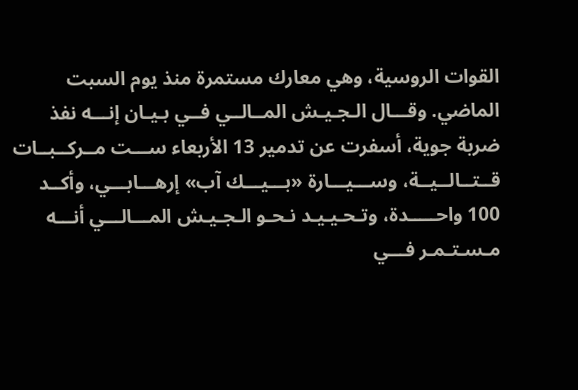القوات الروسية، وهي معارك مستمرة منذ يوم السبت الماضي. وقـــال الـجـيـش المــالــي فــي بـيـان إنـــه نفذ ضربة جوية، أسفرت عن تدمير 13 الأربعاء ســـت مــركــبــات قــتــالــيــة، وســـيـــارة «بـــيـــك آب» إرهـــابـــي، وأكــد 100 واحـــــدة، وتـحـيـيـد نـحـو الـجـيـش المـــالـــي أنـــه مـسـتـمـر فـــي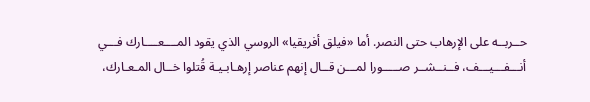حــربــه على الإرهاب حتى النصر. أما «فيلق أفريقيا» الروسي الذي يقود المــــعــــارك فـــي أنـــفـــيـــف، فــنــشــر صـــــورا لمـــن قــال إنهم عناصر إرهـابـيـة قُتلوا خــال المـعـارك،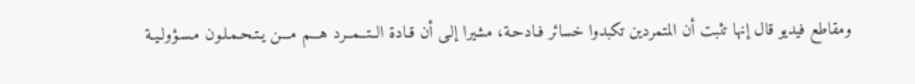ومقاطع فيديو قال إنها تثبت أن المتمردين تكبدوا خسائر فـادحـة، مشيرا إلـى أن قـادة الــتــمــرد هـــم مـــن يـتـحـمـلـون مـسـؤولـيـة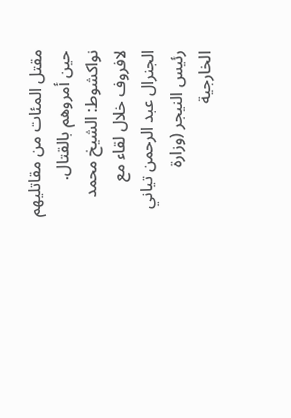مقتل المئات من مقاتليهم حين أمروهم بالقتال. نواكشوط: الشيخ محمد لافروف خلال لقاء مع الجنرال عبد الرحمن تياني رئيس النيجر (وزارة الخارجية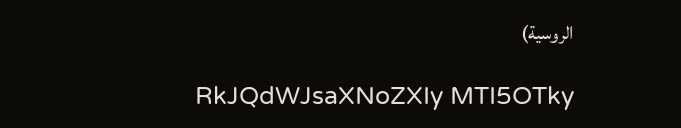الروسية)

RkJQdWJsaXNoZXIy MTI5OTky